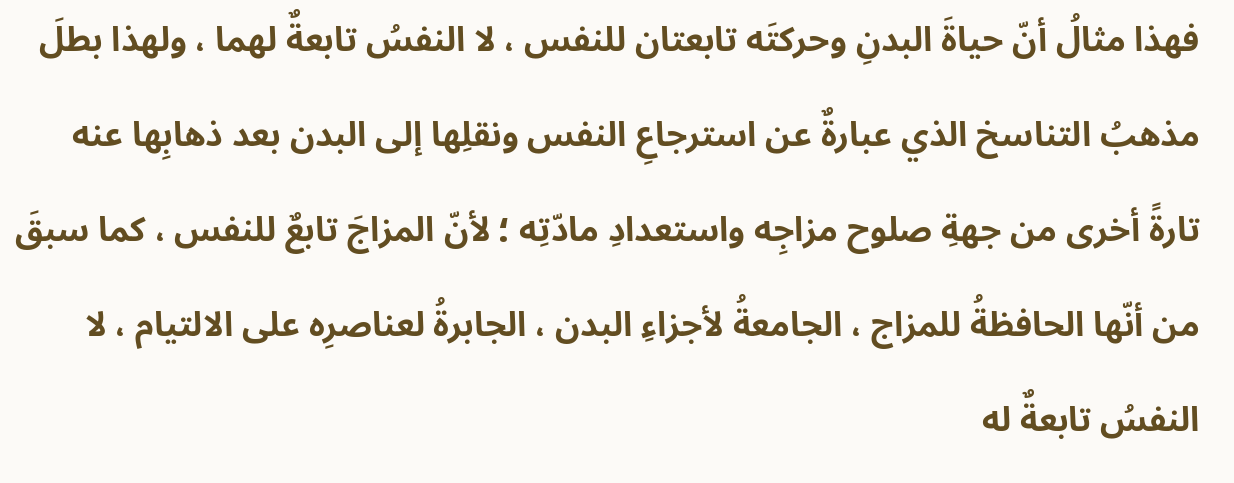فهذا مثالُ أنّ حياةَ البدنِ وحركتَه تابعتان للنفس ، لا النفسُ تابعةٌ لهما ، ولهذا بطلَ مذهبُ التناسخ الذي عبارةٌ عن استرجاعِ النفس ونقلِها إلى البدن بعد ذهابِها عنه تارةً أخرى من جهةِ صلوح مزاجِه واستعدادِ مادّتِه ؛ لأنّ المزاجَ تابعٌ للنفس ، كما سبقَ من أنّها الحافظةُ للمزاج ، الجامعةُ لأجزاءِ البدن ، الجابرةُ لعناصرِه على الالتيام ، لا النفسُ تابعةٌ له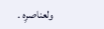ولعناصرِه .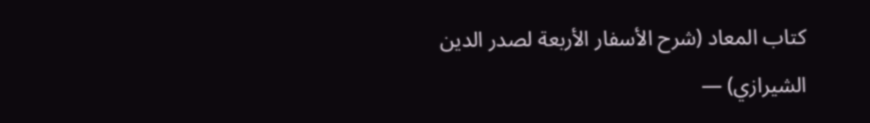كتاب المعاد (شرح الأسفار الأربعة لصدر الدين الشيرازي) —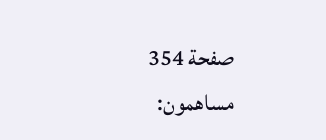صفحة 354
مساهمون: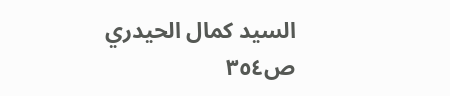السيد كمال الحيدري
ص٣٥٤